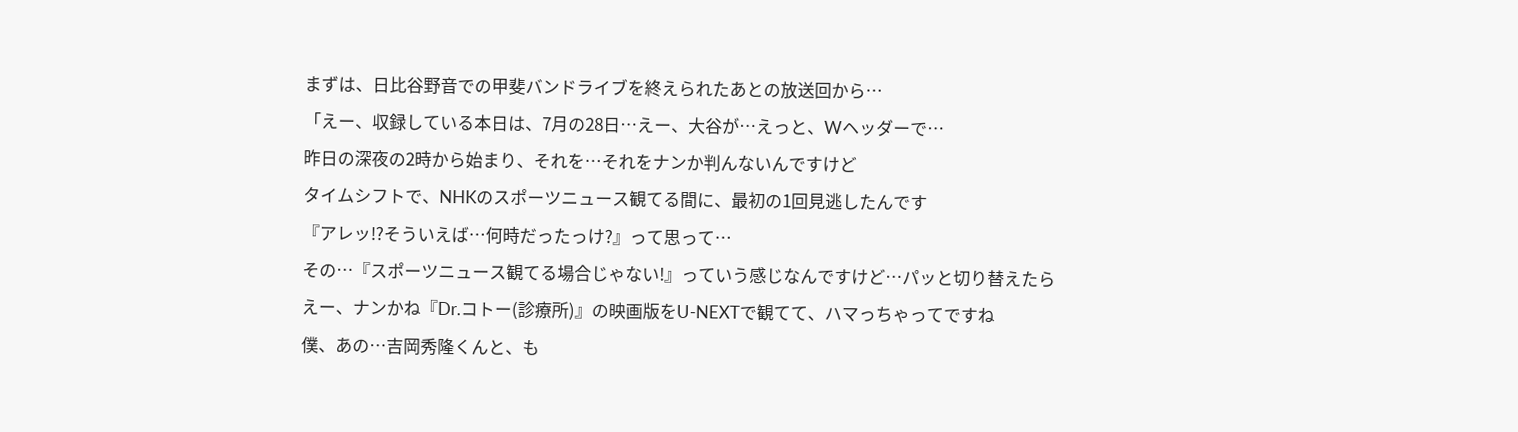まずは、日比谷野音での甲斐バンドライブを終えられたあとの放送回から…
「えー、収録している本日は、7月の28日…えー、大谷が…えっと、Wヘッダーで…
昨日の深夜の2時から始まり、それを…それをナンか判んないんですけど
タイムシフトで、NHKのスポーツニュース観てる間に、最初の1回見逃したんです
『アレッ!?そういえば…何時だったっけ?』って思って…
その…『スポーツニュース観てる場合じゃない!』っていう感じなんですけど…パッと切り替えたら
えー、ナンかね『Dr.コトー(診療所)』の映画版をU-NEXTで観てて、ハマっちゃってですね
僕、あの…吉岡秀隆くんと、も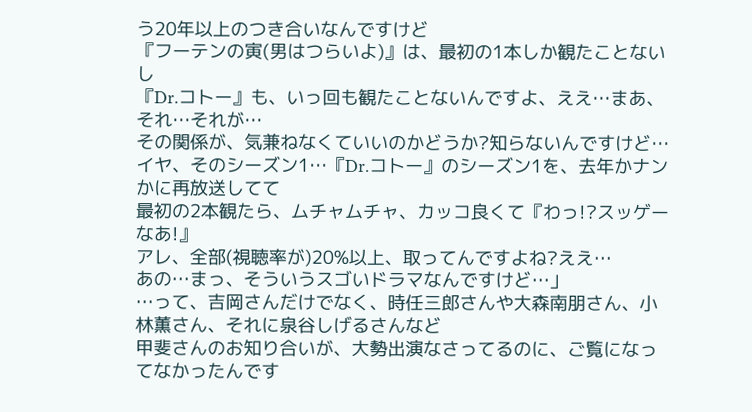う20年以上のつき合いなんですけど
『フーテンの寅(男はつらいよ)』は、最初の1本しか観たことないし
『Dr.コトー』も、いっ回も観たことないんですよ、ええ…まあ、それ…それが…
その関係が、気兼ねなくていいのかどうか?知らないんですけど…
イヤ、そのシーズン1…『Dr.コトー』のシーズン1を、去年かナンかに再放送してて
最初の2本観たら、ムチャムチャ、カッコ良くて『わっ!?スッゲーなあ!』
アレ、全部(視聴率が)20%以上、取ってんですよね?ええ…
あの…まっ、そういうスゴいドラマなんですけど…」
…って、吉岡さんだけでなく、時任三郎さんや大森南朋さん、小林薫さん、それに泉谷しげるさんなど
甲斐さんのお知り合いが、大勢出演なさってるのに、ご覧になってなかったんです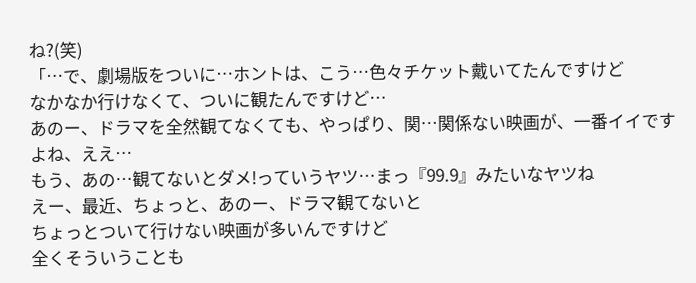ね?(笑)
「…で、劇場版をついに…ホントは、こう…色々チケット戴いてたんですけど
なかなか行けなくて、ついに観たんですけど…
あのー、ドラマを全然観てなくても、やっぱり、関…関係ない映画が、一番イイですよね、ええ…
もう、あの…観てないとダメ!っていうヤツ…まっ『99.9』みたいなヤツね
えー、最近、ちょっと、あのー、ドラマ観てないと
ちょっとついて行けない映画が多いんですけど
全くそういうことも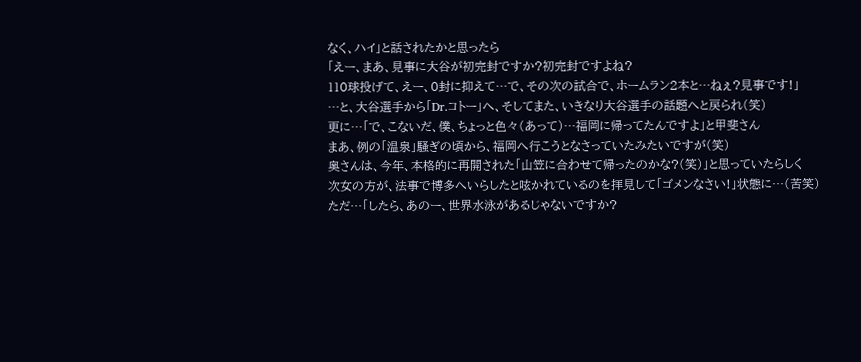なく、ハイ」と話されたかと思ったら
「えー、まあ、見事に大谷が初完封ですか?初完封ですよね?
110球投げて、えー、0封に抑えて…で、その次の試合で、ホームラン2本と…ねぇ?見事です!」
…と、大谷選手から「Dr.コトー」へ、そしてまた、いきなり大谷選手の話題へと戻られ(笑)
更に…「で、こないだ、僕、ちょっと色々(あって)…福岡に帰ってたんですよ」と甲斐さん
まあ、例の「温泉」騒ぎの頃から、福岡へ行こうとなさっていたみたいですが(笑)
奥さんは、今年、本格的に再開された「山笠に合わせて帰ったのかな?(笑)」と思っていたらしく
次女の方が、法事で博多へいらしたと呟かれているのを拝見して「ゴメンなさい!」状態に…(苦笑)
ただ…「したら、あのー、世界水泳があるじゃないですか?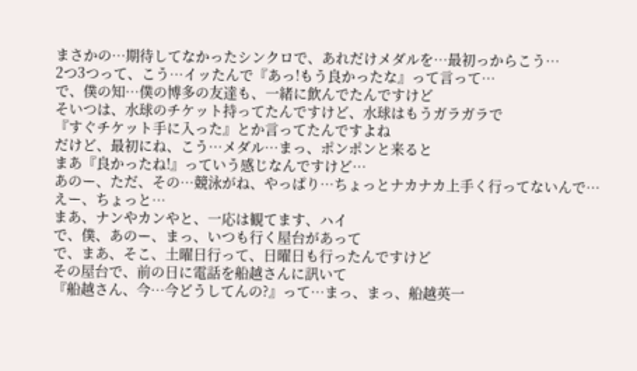まさかの…期待してなかったシンクロで、あれだけメダルを…最初っからこう…
2つ3つって、こう…イッたんで『あっ!もう良かったな』って言って…
で、僕の知…僕の博多の友達も、一緒に飲んでたんですけど
そいつは、水球のチケット持ってたんですけど、水球はもうガラガラで
『すぐチケット手に入った』とか言ってたんですよね
だけど、最初にね、こう…メダル…まっ、ポンポンと来ると
まあ『良かったね!』っていう感じなんですけど…
あのー、ただ、その…競泳がね、やっぱり…ちょっとナカナカ上手く行ってないんで…えー、ちょっと…
まあ、ナンやカンやと、一応は観てます、ハイ
で、僕、あのー、まっ、いつも行く屋台があって
で、まあ、そこ、土曜日行って、日曜日も行ったんですけど
その屋台で、前の日に電話を船越さんに訊いて
『船越さん、今…今どうしてんの?』って…まっ、まっ、船越英一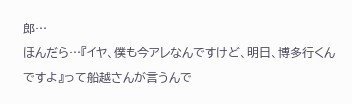郎…
ほんだら…『イヤ、僕も今アレなんですけど、明日、博多行くんですよ』って船越さんが言うんで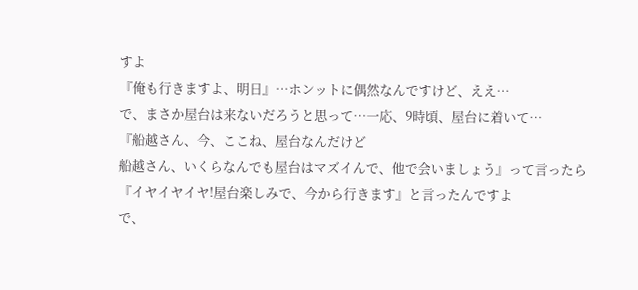すよ
『俺も行きますよ、明日』…ホンットに偶然なんですけど、ええ…
で、まさか屋台は来ないだろうと思って…一応、9時頃、屋台に着いて…
『船越さん、今、ここね、屋台なんだけど
船越さん、いくらなんでも屋台はマズイんで、他で会いましょう』って言ったら
『イヤイヤイヤ!屋台楽しみで、今から行きます』と言ったんですよ
で、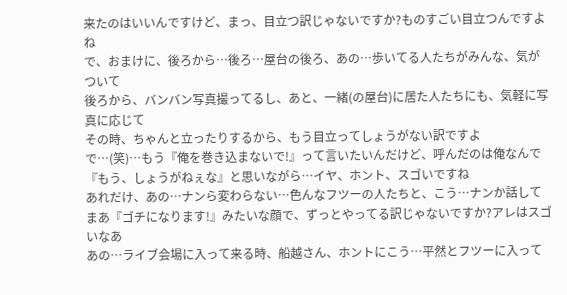来たのはいいんですけど、まっ、目立つ訳じゃないですか?ものすごい目立つんですよね
で、おまけに、後ろから…後ろ…屋台の後ろ、あの…歩いてる人たちがみんな、気がついて
後ろから、バンバン写真撮ってるし、あと、一緒(の屋台)に居た人たちにも、気軽に写真に応じて
その時、ちゃんと立ったりするから、もう目立ってしょうがない訳ですよ
で…(笑)…もう『俺を巻き込まないで!』って言いたいんだけど、呼んだのは俺なんで
『もう、しょうがねぇな』と思いながら…イヤ、ホント、スゴいですね
あれだけ、あの…ナンら変わらない…色んなフツーの人たちと、こう…ナンか話して
まあ『ゴチになります!』みたいな顔で、ずっとやってる訳じゃないですか?アレはスゴいなあ
あの…ライブ会場に入って来る時、船越さん、ホントにこう…平然とフツーに入って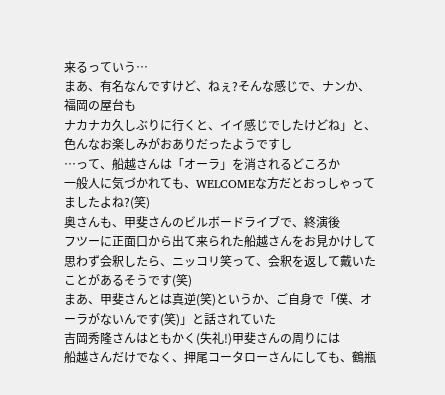来るっていう…
まあ、有名なんですけど、ねぇ?そんな感じで、ナンか、福岡の屋台も
ナカナカ久しぶりに行くと、イイ感じでしたけどね」と、色んなお楽しみがおありだったようですし
…って、船越さんは「オーラ」を消されるどころか
一般人に気づかれても、WELCOMEな方だとおっしゃってましたよね?(笑)
奥さんも、甲斐さんのビルボードライブで、終演後
フツーに正面口から出て来られた船越さんをお見かけして
思わず会釈したら、ニッコリ笑って、会釈を返して戴いたことがあるそうです(笑)
まあ、甲斐さんとは真逆(笑)というか、ご自身で「僕、オーラがないんです(笑)」と話されていた
吉岡秀隆さんはともかく(失礼!)甲斐さんの周りには
船越さんだけでなく、押尾コータローさんにしても、鶴瓶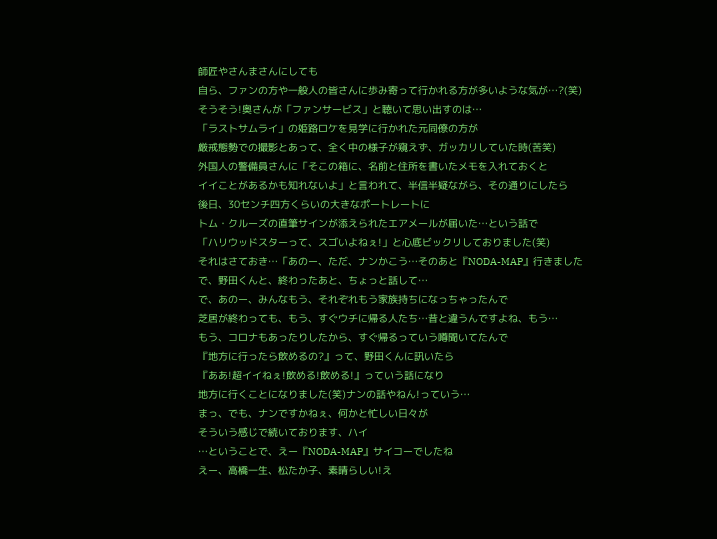師匠やさんまさんにしても
自ら、ファンの方や一般人の皆さんに歩み寄って行かれる方が多いような気が…?(笑)
そうそう!奥さんが「ファンサービス」と聴いて思い出すのは…
「ラストサムライ」の姫路ロケを見学に行かれた元同僚の方が
厳戒態勢での撮影とあって、全く中の様子が窺えず、ガッカリしていた時(苦笑)
外国人の警備員さんに「そこの箱に、名前と住所を書いたメモを入れておくと
イイことがあるかも知れないよ」と言われて、半信半疑ながら、その通りにしたら
後日、30センチ四方くらいの大きなポートレートに
トム・クルーズの直筆サインが添えられたエアメールが届いた…という話で
「ハリウッドスターって、スゴいよねぇ!」と心底ビックリしておりました(笑)
それはさておき…「あのー、ただ、ナンかこう…そのあと『NODA-MAP』行きました
で、野田くんと、終わったあと、ちょっと話して…
で、あのー、みんなもう、それぞれもう家族持ちになっちゃったんで
芝居が終わっても、もう、すぐウチに帰る人たち…昔と違うんですよね、もう…
もう、コロナもあったりしたから、すぐ帰るっていう噂聞いてたんで
『地方に行ったら飲めるの?』って、野田くんに訊いたら
『ああ!超イイねぇ!飲める!飲める!』っていう話になり
地方に行くことになりました(笑)ナンの話やねん!っていう…
まっ、でも、ナンですかねぇ、何かと忙しい日々が
そういう感じで続いております、ハイ
…ということで、えー『NODA-MAP』サイコーでしたね
えー、高橋一生、松たか子、素晴らしい!え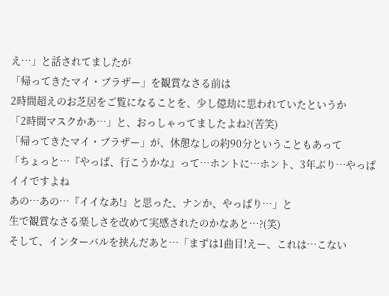え…」と話されてましたが
「帰ってきたマイ・ブラザー」を観賞なさる前は
2時間超えのお芝居をご覧になることを、少し億劫に思われていたというか
「2時間マスクかあ…」と、おっしゃってましたよね?(苦笑)
「帰ってきたマイ・ブラザー」が、休憩なしの約90分ということもあって
「ちょっと…『やっぱ、行こうかな』って…ホントに…ホント、3年ぶり…やっぱイイですよね
あの…あの…『イイなあ!』と思った、ナンか、やっぱり…」と
生で観賞なさる楽しさを改めて実感されたのかなあと…?(笑)
そして、インターバルを挟んだあと…「まずは1曲目!えー、これは…こない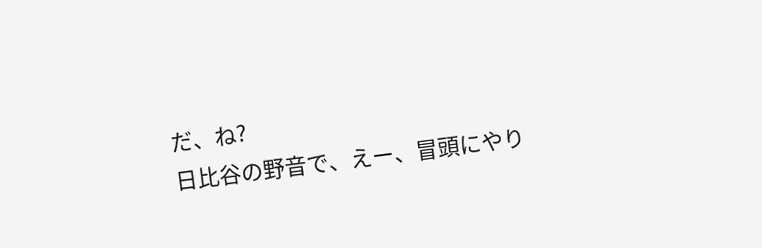だ、ね?
日比谷の野音で、えー、冒頭にやり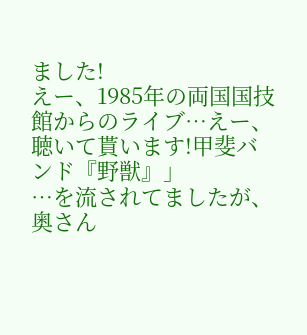ました!
えー、1985年の両国国技館からのライブ…えー、聴いて貰います!甲斐バンド『野獣』」
…を流されてましたが、奥さん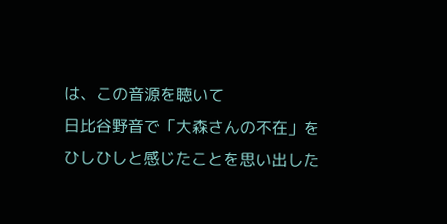は、この音源を聴いて
日比谷野音で「大森さんの不在」をひしひしと感じたことを思い出した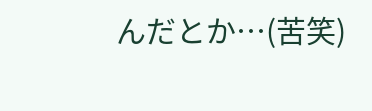んだとか…(苦笑)